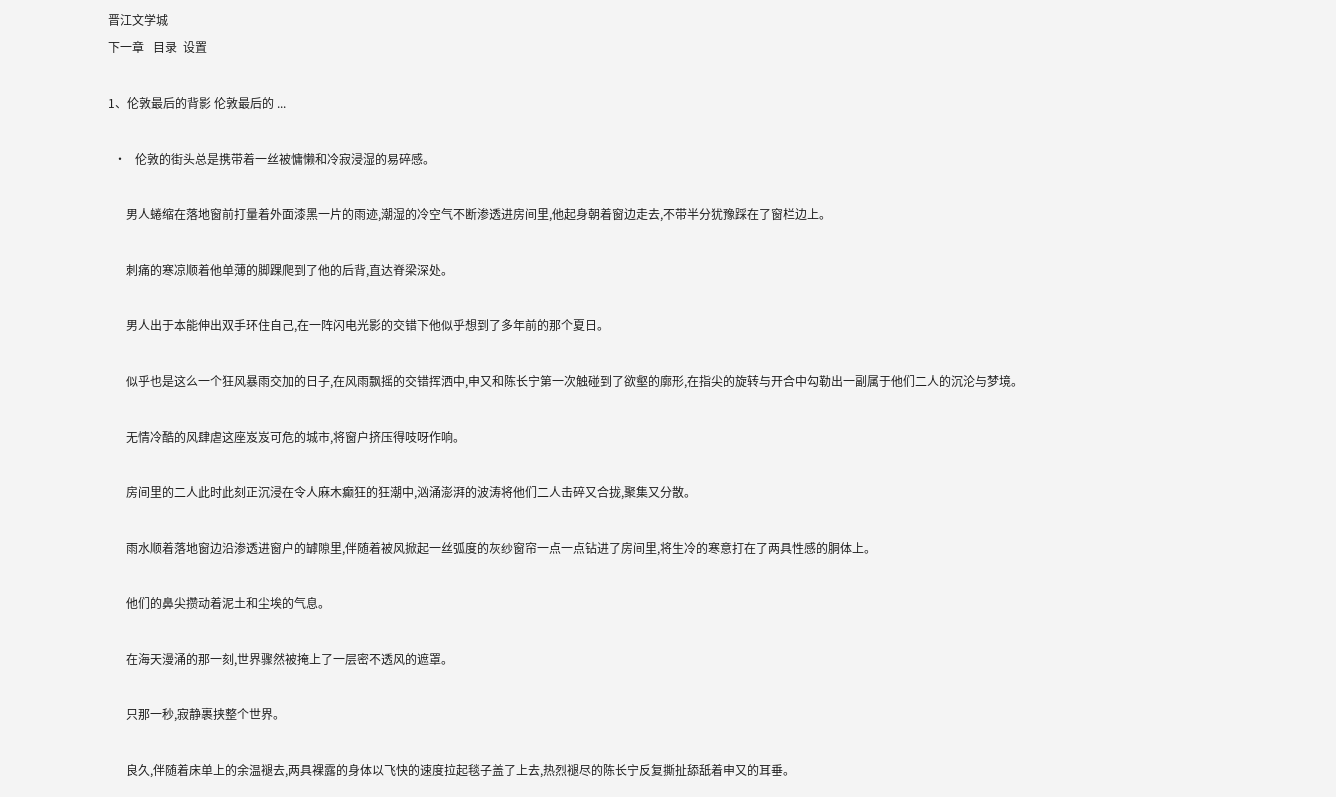晋江文学城
下一章   目录  设置

1、伦敦最后的背影 伦敦最后的 ...

  •   伦敦的街头总是携带着一丝被慵懒和冷寂浸湿的易碎感。

      男人蜷缩在落地窗前打量着外面漆黑一片的雨迹,潮湿的冷空气不断渗透进房间里,他起身朝着窗边走去,不带半分犹豫踩在了窗栏边上。

      刺痛的寒凉顺着他单薄的脚踝爬到了他的后背,直达脊梁深处。

      男人出于本能伸出双手环住自己,在一阵闪电光影的交错下他似乎想到了多年前的那个夏日。

      似乎也是这么一个狂风暴雨交加的日子,在风雨飘摇的交错挥洒中,申又和陈长宁第一次触碰到了欲壑的廓形,在指尖的旋转与开合中勾勒出一副属于他们二人的沉沦与梦境。

      无情冷酷的风肆虐这座岌岌可危的城市,将窗户挤压得吱呀作响。

      房间里的二人此时此刻正沉浸在令人麻木癫狂的狂潮中,汹涌澎湃的波涛将他们二人击碎又合拢,聚集又分散。

      雨水顺着落地窗边沿渗透进窗户的罅隙里,伴随着被风掀起一丝弧度的灰纱窗帘一点一点钻进了房间里,将生冷的寒意打在了两具性感的胴体上。

      他们的鼻尖攒动着泥土和尘埃的气息。

      在海天漫涌的那一刻,世界骤然被掩上了一层密不透风的遮罩。

      只那一秒,寂静裹挟整个世界。

      良久,伴随着床单上的余温褪去,两具裸露的身体以飞快的速度拉起毯子盖了上去,热烈褪尽的陈长宁反复撕扯舔舐着申又的耳垂。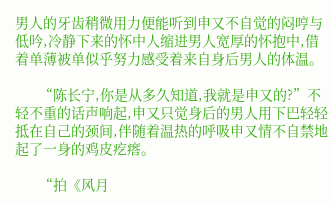男人的牙齿稍微用力便能听到申又不自觉的闷哼与低吟,冷静下来的怀中人缩进男人宽厚的怀抱中,借着单薄被单似乎努力感受着来自身后男人的体温。

      “陈长宁,你是从多久知道,我就是申又的?”不轻不重的话声响起,申又只觉身后的男人用下巴轻轻抵在自己的颈间,伴随着温热的呼吸申又情不自禁地起了一身的鸡皮疙瘩。

      “拍《风月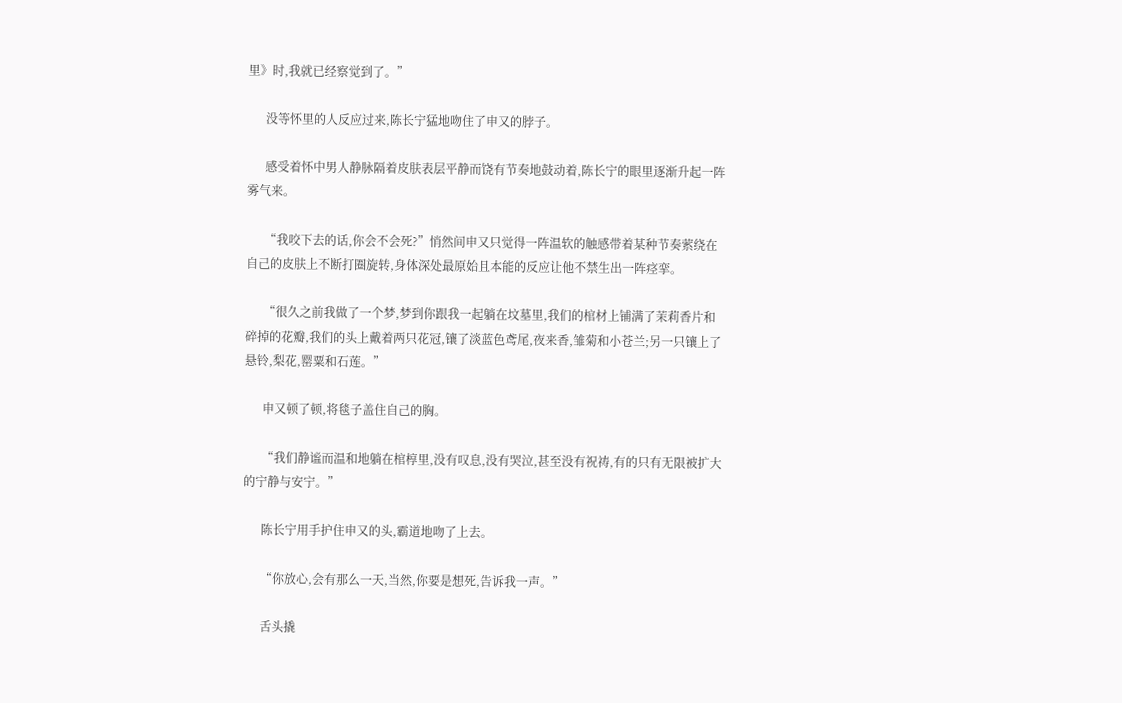里》时,我就已经察觉到了。”

      没等怀里的人反应过来,陈长宁猛地吻住了申又的脖子。

      感受着怀中男人静脉隔着皮肤表层平静而饶有节奏地鼓动着,陈长宁的眼里逐渐升起一阵雾气来。

      “我咬下去的话,你会不会死?”悄然间申又只觉得一阵温软的触感带着某种节奏萦绕在自己的皮肤上不断打圈旋转,身体深处最原始且本能的反应让他不禁生出一阵痉挛。

      “很久之前我做了一个梦,梦到你跟我一起躺在坟墓里,我们的棺材上铺满了茉莉香片和碎掉的花瓣,我们的头上戴着两只花冠,镶了淡蓝色鸢尾,夜来香,雏菊和小苍兰;另一只镶上了悬铃,梨花,罂粟和石莲。”

      申又顿了顿,将毯子盖住自己的胸。

      “我们静谧而温和地躺在棺椁里,没有叹息,没有哭泣,甚至没有祝祷,有的只有无限被扩大的宁静与安宁。”

      陈长宁用手护住申又的头,霸道地吻了上去。

      “你放心,会有那么一天,当然,你要是想死,告诉我一声。”

      舌头撬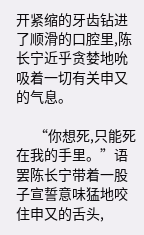开紧缩的牙齿钻进了顺滑的口腔里,陈长宁近乎贪婪地吮吸着一切有关申又的气息。

      “你想死,只能死在我的手里。”语罢陈长宁带着一股子宣誓意味猛地咬住申又的舌头,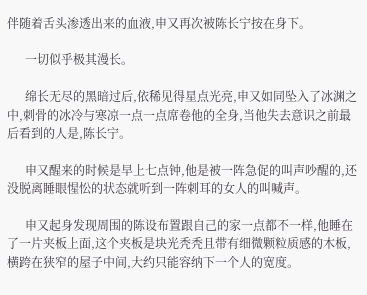伴随着舌头渗透出来的血液,申又再次被陈长宁按在身下。

      一切似乎极其漫长。

      绵长无尽的黑暗过后,依稀见得星点光亮,申又如同坠入了冰渊之中,刺骨的冰冷与寒凉一点一点席卷他的全身,当他失去意识之前最后看到的人是,陈长宁。

      申又醒来的时候是早上七点钟,他是被一阵急促的叫声吵醒的,还没脱离睡眼惺忪的状态就听到一阵刺耳的女人的叫喊声。

      申又起身发现周围的陈设布置跟自己的家一点都不一样,他睡在了一片夹板上面,这个夹板是块光秃秃且带有细微颗粒质感的木板,横跨在狭窄的屋子中间,大约只能容纳下一个人的宽度。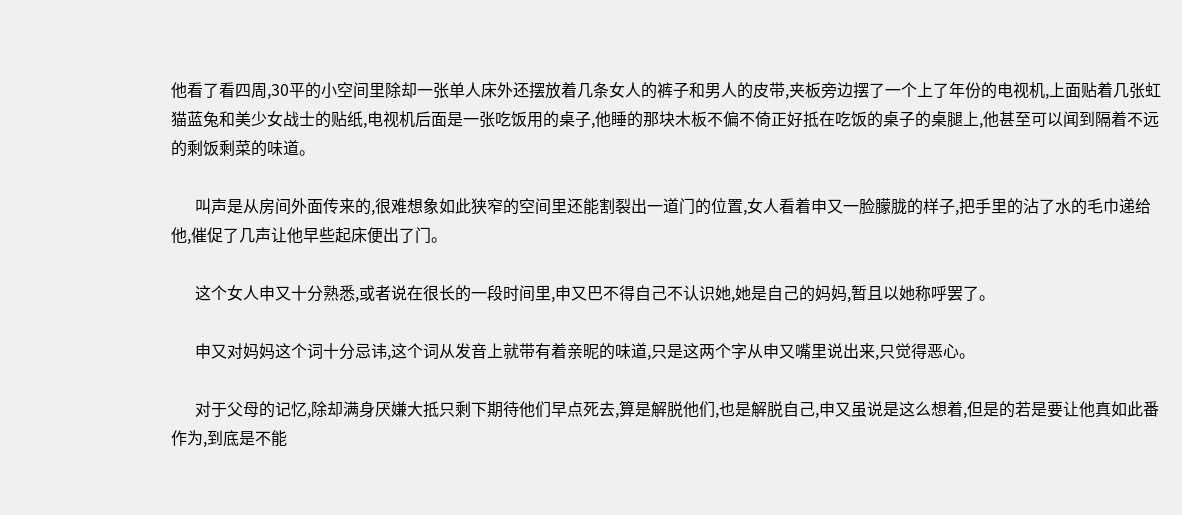他看了看四周,30平的小空间里除却一张单人床外还摆放着几条女人的裤子和男人的皮带,夹板旁边摆了一个上了年份的电视机,上面贴着几张虹猫蓝兔和美少女战士的贴纸,电视机后面是一张吃饭用的桌子,他睡的那块木板不偏不倚正好抵在吃饭的桌子的桌腿上,他甚至可以闻到隔着不远的剩饭剩菜的味道。

      叫声是从房间外面传来的,很难想象如此狭窄的空间里还能割裂出一道门的位置,女人看着申又一脸朦胧的样子,把手里的沾了水的毛巾递给他,催促了几声让他早些起床便出了门。

      这个女人申又十分熟悉,或者说在很长的一段时间里,申又巴不得自己不认识她,她是自己的妈妈,暂且以她称呼罢了。

      申又对妈妈这个词十分忌讳,这个词从发音上就带有着亲昵的味道,只是这两个字从申又嘴里说出来,只觉得恶心。

      对于父母的记忆,除却满身厌嫌大抵只剩下期待他们早点死去,算是解脱他们,也是解脱自己,申又虽说是这么想着,但是的若是要让他真如此番作为,到底是不能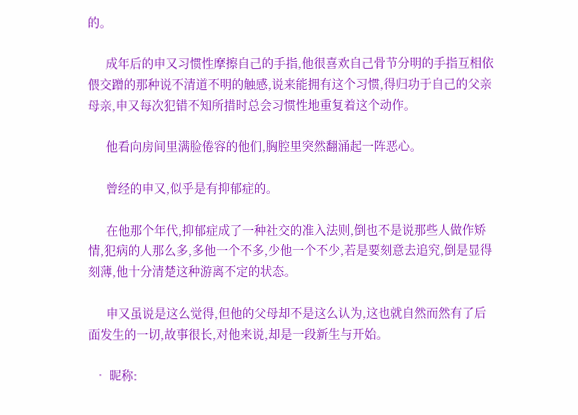的。

      成年后的申又习惯性摩擦自己的手指,他很喜欢自己骨节分明的手指互相依偎交蹭的那种说不清道不明的触感,说来能拥有这个习惯,得归功于自己的父亲母亲,申又每次犯错不知所措时总会习惯性地重复着这个动作。

      他看向房间里满脸倦容的他们,胸腔里突然翻涌起一阵恶心。

      曾经的申又,似乎是有抑郁症的。

      在他那个年代,抑郁症成了一种社交的准入法则,倒也不是说那些人做作矫情,犯病的人那么多,多他一个不多,少他一个不少,若是要刻意去追究,倒是显得刻薄,他十分清楚这种游离不定的状态。

      申又虽说是这么觉得,但他的父母却不是这么认为,这也就自然而然有了后面发生的一切,故事很长,对他来说,却是一段新生与开始。

  • 昵称: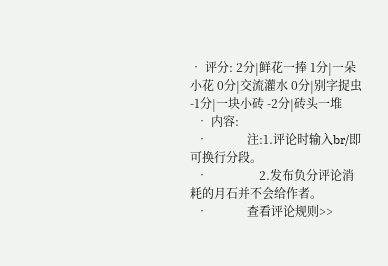• 评分: 2分|鲜花一捧 1分|一朵小花 0分|交流灌水 0分|别字捉虫 -1分|一块小砖 -2分|砖头一堆
  • 内容:
  •             注:1.评论时输入br/即可换行分段。
  •                 2.发布负分评论消耗的月石并不会给作者。
  •             查看评论规则>>